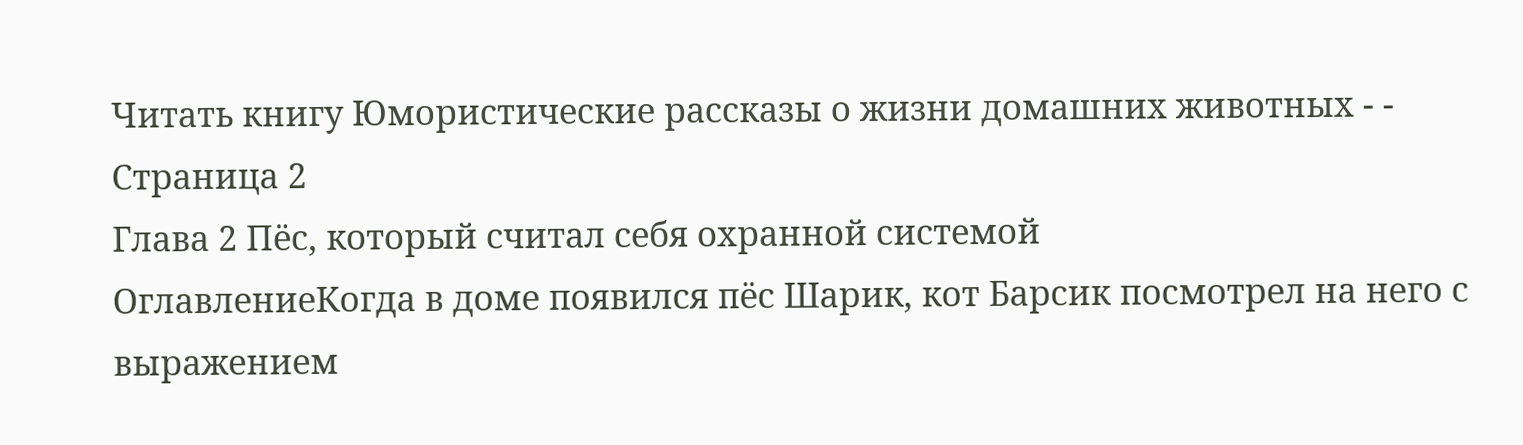Читать книгу Юмористические рассказы о жизни домашних животных - - Страница 2
Глава 2 Пёс, который считал себя охранной системой
ОглавлениеКогда в доме появился пёс Шарик, кот Барсик посмотрел на него с выражением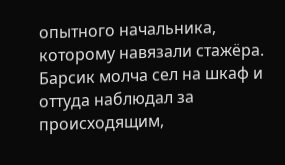опытного начальника, которому навязали стажёра. Барсик молча сел на шкаф и оттуда наблюдал за происходящим,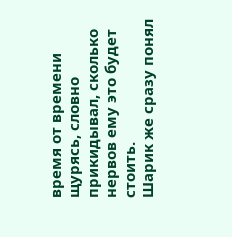время от времени щурясь, словно прикидывал, сколько нервов ему это будет стоить.
Шарик же сразу понял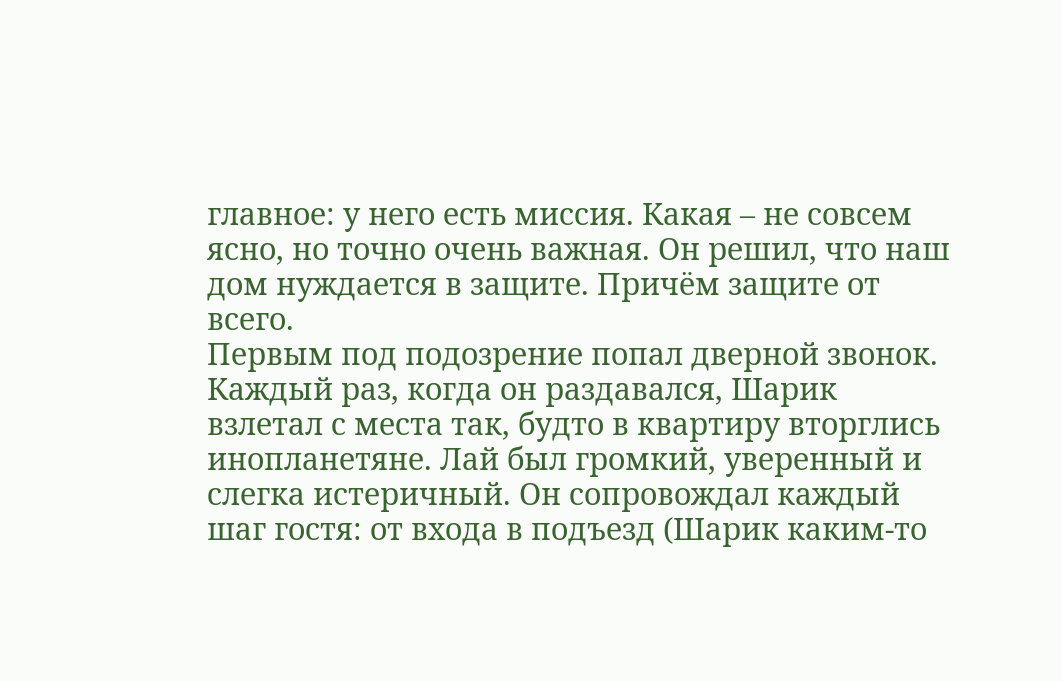главное: у него есть миссия. Какая – не совсем ясно, но точно очень важная. Он решил, что наш дом нуждается в защите. Причём защите от всего.
Первым под подозрение попал дверной звонок. Каждый раз, когда он раздавался, Шарик взлетал с места так, будто в квартиру вторглись инопланетяне. Лай был громкий, уверенный и слегка истеричный. Он сопровождал каждый шаг гостя: от входа в подъезд (Шарик каким-то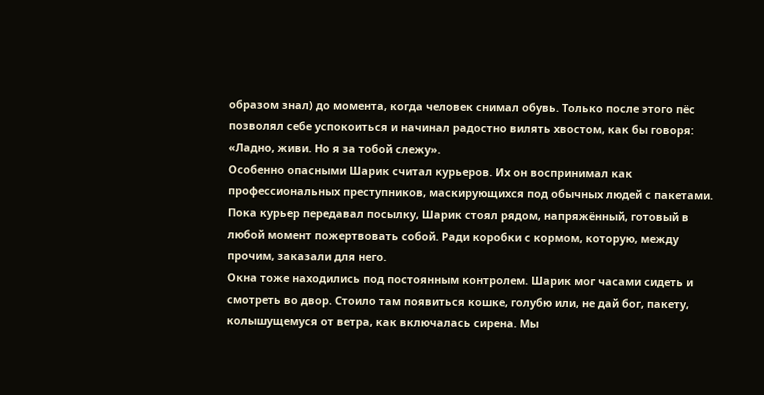образом знал) до момента, когда человек снимал обувь. Только после этого пёс позволял себе успокоиться и начинал радостно вилять хвостом, как бы говоря:
«Ладно, живи. Но я за тобой слежу».
Особенно опасными Шарик считал курьеров. Их он воспринимал как профессиональных преступников, маскирующихся под обычных людей с пакетами. Пока курьер передавал посылку, Шарик стоял рядом, напряжённый, готовый в любой момент пожертвовать собой. Ради коробки с кормом, которую, между прочим, заказали для него.
Окна тоже находились под постоянным контролем. Шарик мог часами сидеть и смотреть во двор. Стоило там появиться кошке, голубю или, не дай бог, пакету, колышущемуся от ветра, как включалась сирена. Мы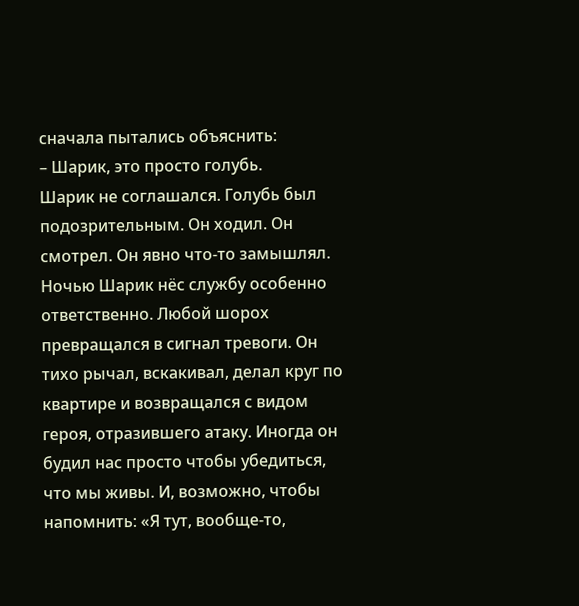сначала пытались объяснить:
– Шарик, это просто голубь.
Шарик не соглашался. Голубь был подозрительным. Он ходил. Он смотрел. Он явно что-то замышлял.
Ночью Шарик нёс службу особенно ответственно. Любой шорох превращался в сигнал тревоги. Он тихо рычал, вскакивал, делал круг по квартире и возвращался с видом героя, отразившего атаку. Иногда он будил нас просто чтобы убедиться, что мы живы. И, возможно, чтобы напомнить: «Я тут, вообще-то,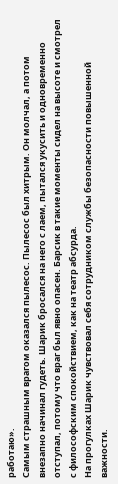работаю».
Самым страшным врагом оказался пылесос. Пылесос был хитрым. Он молчал, а потом внезапно начинал гудеть. Шарик бросался на него с лаем, пытался укусить и одновременно отступал, потому что враг был явно опасен. Барсик в такие моменты сидел на высоте и смотрел с философским спокойствием, как на театр абсурда.
На прогулках Шарик чувствовал себя сотрудником службы безопасности повышенной важности.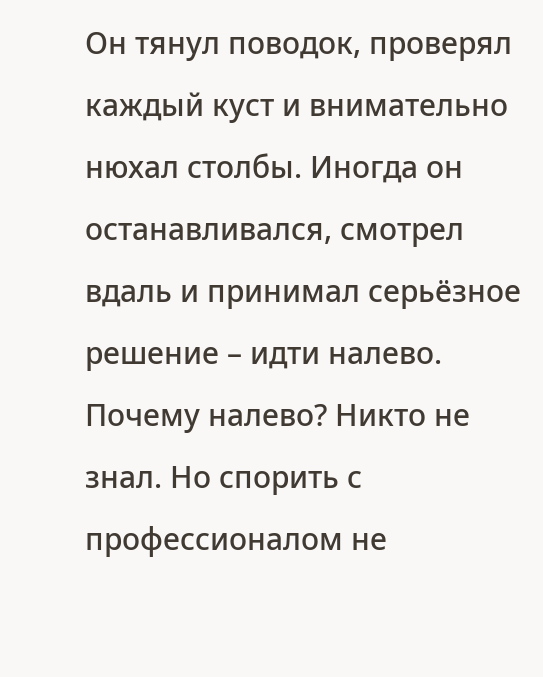Он тянул поводок, проверял каждый куст и внимательно нюхал столбы. Иногда он останавливался, смотрел вдаль и принимал серьёзное решение – идти налево. Почему налево? Никто не знал. Но спорить с профессионалом не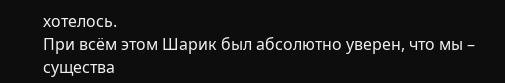хотелось.
При всём этом Шарик был абсолютно уверен, что мы – существа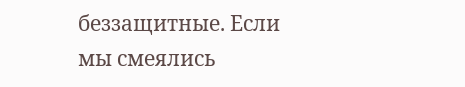беззащитные. Если мы смеялись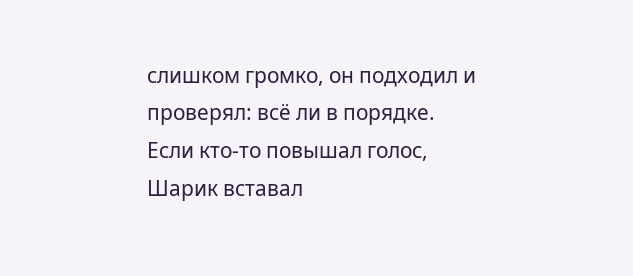слишком громко, он подходил и проверял: всё ли в порядке. Если кто-то повышал голос, Шарик вставал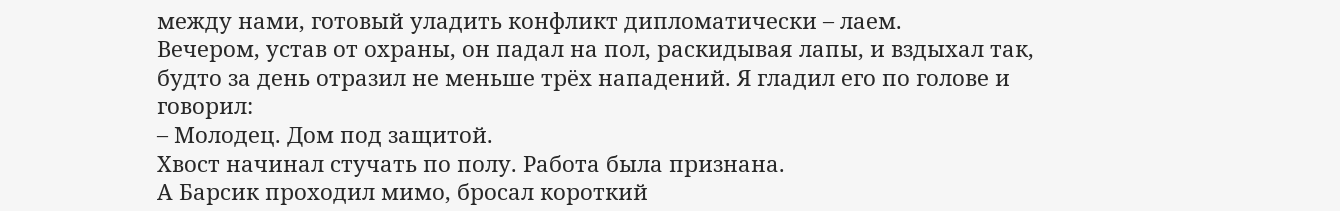между нами, готовый уладить конфликт дипломатически – лаем.
Вечером, устав от охраны, он падал на пол, раскидывая лапы, и вздыхал так, будто за день отразил не меньше трёх нападений. Я гладил его по голове и говорил:
– Молодец. Дом под защитой.
Хвост начинал стучать по полу. Работа была признана.
А Барсик проходил мимо, бросал короткий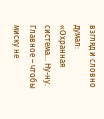взгляд и словно думал:
«Охранная система… Ну-ну. Главное – чтобы миску не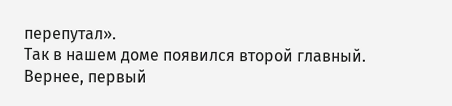перепутал».
Так в нашем доме появился второй главный. Вернее, первый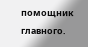помощник главного.